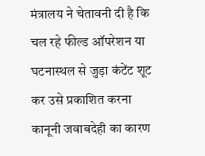मंत्रालय ने चेतावनी दी है कि चल रहे फील्ड ऑपरेशन या घटनास्थल से जुड़ा कंटेंट शूट कर उसे प्रकाशित करना कानूनी जवाबदेही का कारण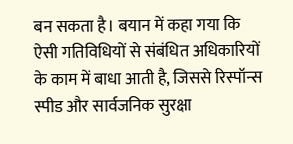बन सकता है। बयान में कहा गया कि ऐसी गतिविधियों से संबंधित अधिकारियों के काम में बाधा आती है, जिससे रिस्पॉन्स स्पीड और सार्वजनिक सुरक्षा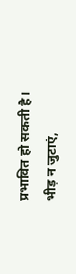प्रभावित हो सकती है।
भीड़ न जुटाएं,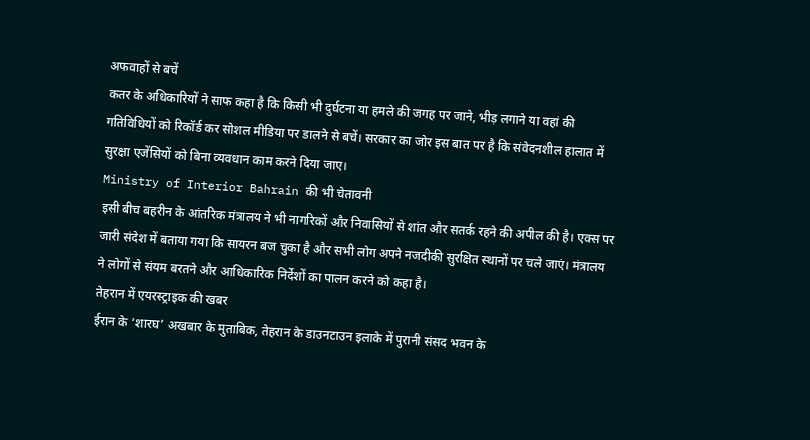अफवाहों से बचें
कतर के अधिकारियों ने साफ कहा है कि किसी भी दुर्घटना या हमले की जगह पर जाने, भीड़ लगाने या वहां की गतिविधियों को रिकॉर्ड कर सोशल मीडिया पर डालने से बचें। सरकार का जोर इस बात पर है कि संवेदनशील हालात में सुरक्षा एजेंसियों को बिना व्यवधान काम करने दिया जाए।
Ministry of Interior Bahrain की भी चेतावनी
इसी बीच बहरीन के आंतरिक मंत्रालय ने भी नागरिकों और निवासियों से शांत और सतर्क रहने की अपील की है। एक्स पर जारी संदेश में बताया गया कि सायरन बज चुका है और सभी लोग अपने नजदीकी सुरक्षित स्थानों पर चले जाएं। मंत्रालय ने लोगों से संयम बरतने और आधिकारिक निर्देशों का पालन करने को कहा है।
तेहरान में एयरस्ट्राइक की खबर
ईरान के ‘शारघ’ अखबार के मुताबिक, तेहरान के डाउनटाउन इलाके में पुरानी संसद भवन के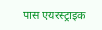पास एयरस्ट्राइक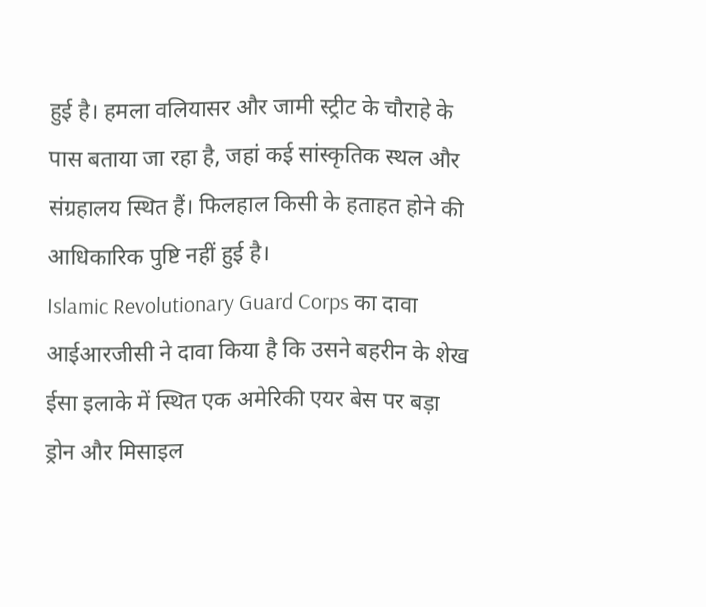हुई है। हमला वलियासर और जामी स्ट्रीट के चौराहे के पास बताया जा रहा है, जहां कई सांस्कृतिक स्थल और संग्रहालय स्थित हैं। फिलहाल किसी के हताहत होने की आधिकारिक पुष्टि नहीं हुई है।
Islamic Revolutionary Guard Corps का दावा
आईआरजीसी ने दावा किया है कि उसने बहरीन के शेख ईसा इलाके में स्थित एक अमेरिकी एयर बेस पर बड़ा ड्रोन और मिसाइल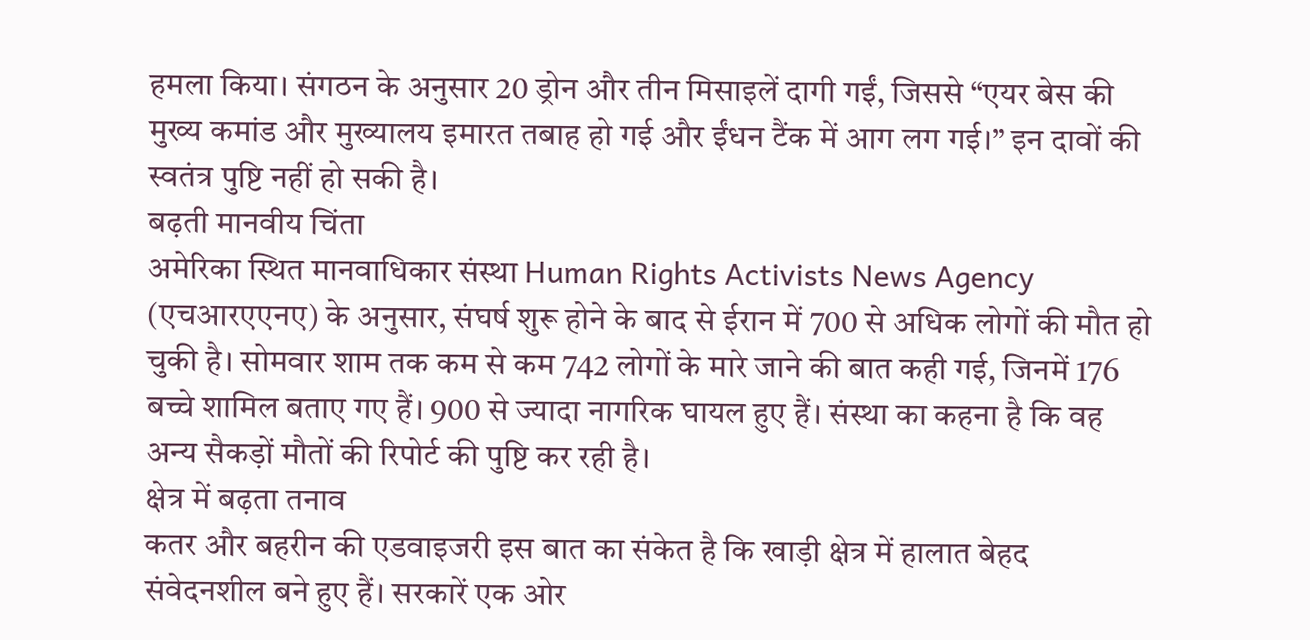हमला किया। संगठन के अनुसार 20 ड्रोन और तीन मिसाइलें दागी गईं, जिससे “एयर बेस की मुख्य कमांड और मुख्यालय इमारत तबाह हो गई और ईंधन टैंक में आग लग गई।” इन दावों की स्वतंत्र पुष्टि नहीं हो सकी है।
बढ़ती मानवीय चिंता
अमेरिका स्थित मानवाधिकार संस्था Human Rights Activists News Agency (एचआरएएनए) के अनुसार, संघर्ष शुरू होने के बाद से ईरान में 700 से अधिक लोगों की मौत हो चुकी है। सोमवार शाम तक कम से कम 742 लोगों के मारे जाने की बात कही गई, जिनमें 176 बच्चे शामिल बताए गए हैं। 900 से ज्यादा नागरिक घायल हुए हैं। संस्था का कहना है कि वह अन्य सैकड़ों मौतों की रिपोर्ट की पुष्टि कर रही है।
क्षेत्र में बढ़ता तनाव
कतर और बहरीन की एडवाइजरी इस बात का संकेत है कि खाड़ी क्षेत्र में हालात बेहद संवेदनशील बने हुए हैं। सरकारें एक ओर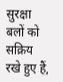सुरक्षा बलों को सक्रिय रखे हुए हैं,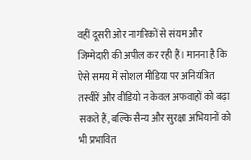वहीं दूसरी ओर नागरिकों से संयम और जिम्मेदारी की अपील कर रही हैं। मानना है कि ऐसे समय में सोशल मीडिया पर अनियंत्रित तस्वीरें और वीडियो न केवल अफवाहों को बढ़ा सकते हैं, बल्कि सैन्य और सुरक्षा अभियानों को भी प्रभावित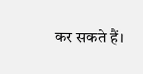कर सकते हैं।